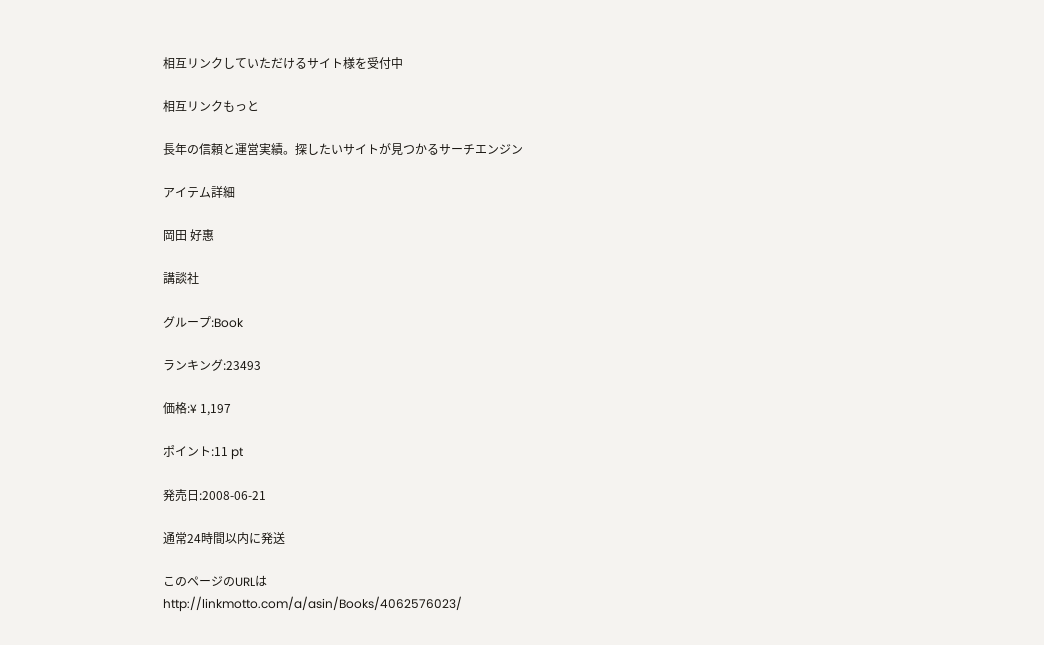相互リンクしていただけるサイト様を受付中

相互リンクもっと

長年の信頼と運営実績。探したいサイトが見つかるサーチエンジン

アイテム詳細

岡田 好惠

講談社

グループ:Book

ランキング:23493

価格:¥ 1,197

ポイント:11 pt

発売日:2008-06-21

通常24時間以内に発送

このページのURLは
http://linkmotto.com/a/asin/Books/4062576023/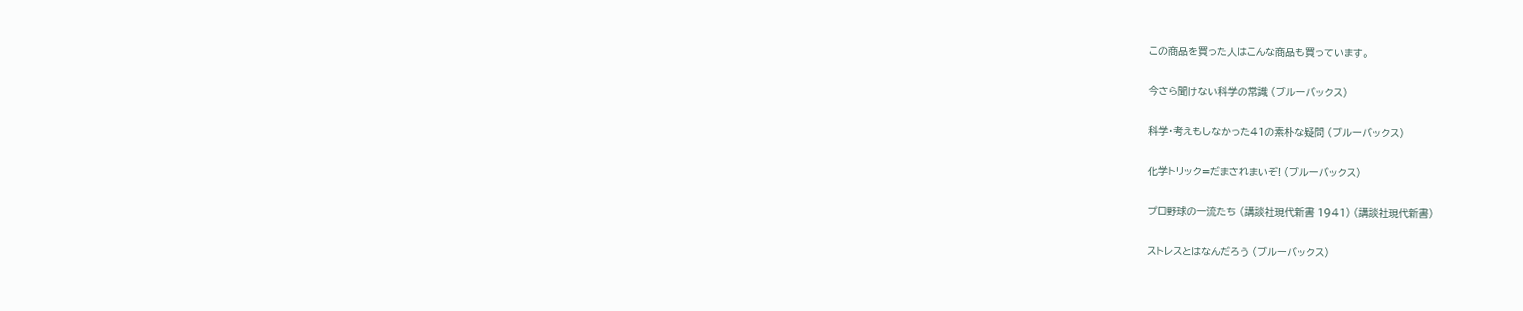この商品を買った人はこんな商品も買っています。

今さら聞けない科学の常識 (ブルーバックス)

科学・考えもしなかった41の素朴な疑問 (ブルーバックス)

化学トリック=だまされまいぞ! (ブルーバックス)

プロ野球の一流たち (講談社現代新書 1941) (講談社現代新書)

ストレスとはなんだろう (ブルーバックス)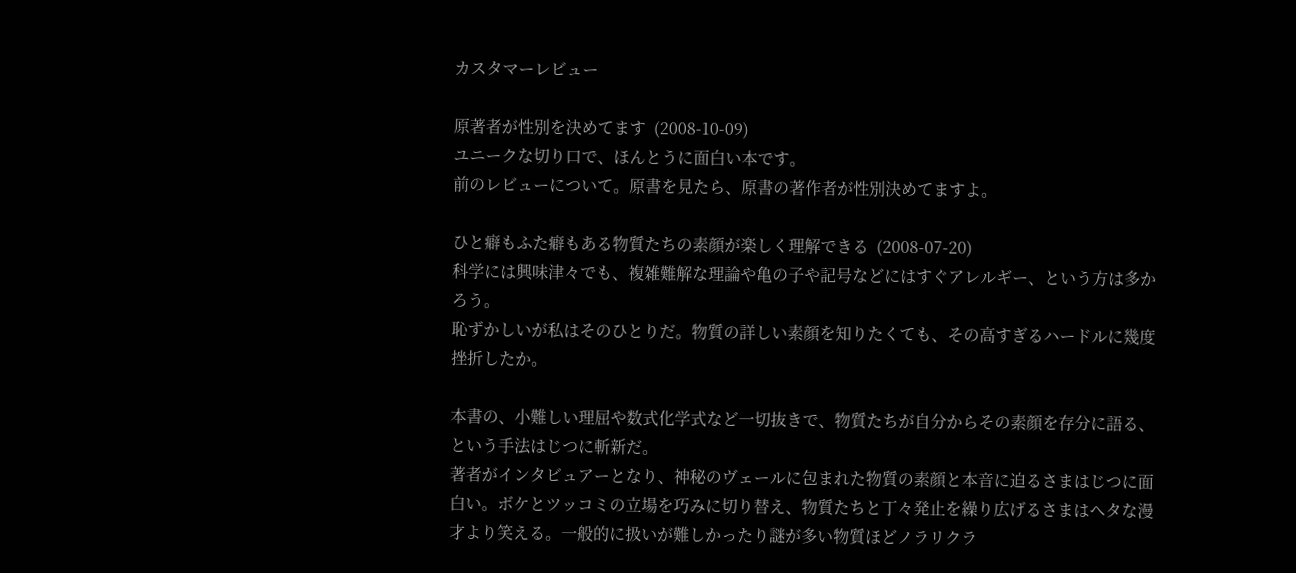カスタマーレビュー

原著者が性別を決めてます  (2008-10-09)
ユニークな切り口で、ほんとうに面白い本です。
前のレビューについて。原書を見たら、原書の著作者が性別決めてますよ。

ひと癖もふた癖もある物質たちの素顔が楽しく理解できる  (2008-07-20)
科学には興味津々でも、複雑難解な理論や亀の子や記号などにはすぐアレルギー、という方は多かろう。
恥ずかしいが私はそのひとりだ。物質の詳しい素顔を知りたくても、その高すぎるハードルに幾度挫折したか。

本書の、小難しい理屈や数式化学式など一切抜きで、物質たちが自分からその素顔を存分に語る、という手法はじつに斬新だ。
著者がインタビュアーとなり、神秘のヴェールに包まれた物質の素顔と本音に迫るさまはじつに面白い。ボケとツッコミの立場を巧みに切り替え、物質たちと丁々発止を繰り広げるさまはヘタな漫才より笑える。一般的に扱いが難しかったり謎が多い物質ほどノラリクラ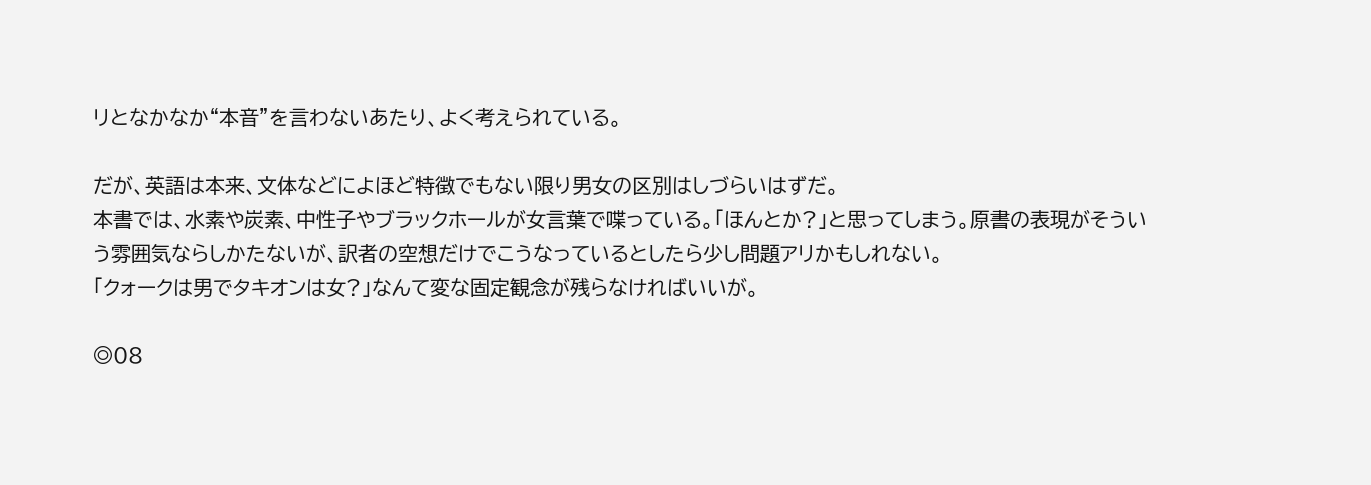リとなかなか“本音”を言わないあたり、よく考えられている。

だが、英語は本来、文体などによほど特徴でもない限り男女の区別はしづらいはずだ。
本書では、水素や炭素、中性子やブラックホールが女言葉で喋っている。「ほんとか?」と思ってしまう。原書の表現がそういう雰囲気ならしかたないが、訳者の空想だけでこうなっているとしたら少し問題アリかもしれない。
「クォークは男でタキオンは女?」なんて変な固定観念が残らなければいいが。

◎08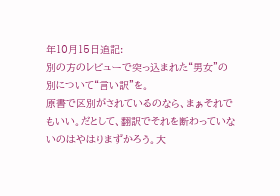年10月15日追記:
別の方のレビューで突っ込まれた“男女”の別について“言い訳”を。
原書で区別がされているのなら、まぁそれでもいい。だとして、翻訳でそれを断わっていないのはやはりまずかろう。大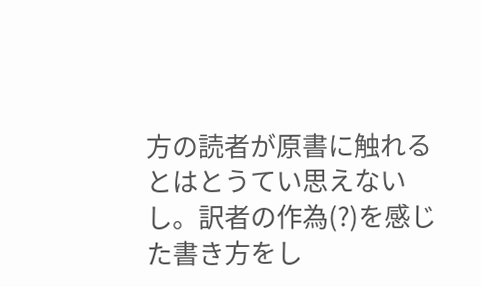方の読者が原書に触れるとはとうてい思えないし。訳者の作為(?)を感じた書き方をし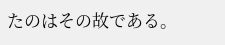たのはその故である。